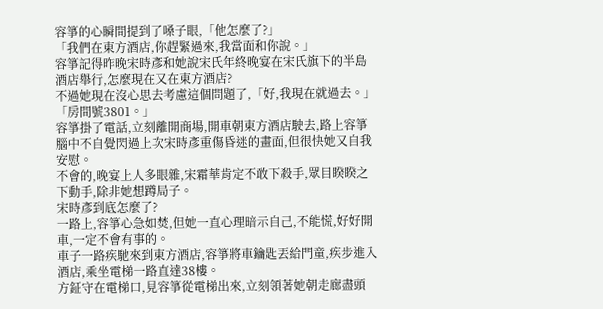容箏的心瞬間提到了嗓子眼,「他怎麼了?」
「我們在東方酒店,你趕緊過來,我當面和你說。」
容箏記得昨晚宋時彥和她說宋氏年終晚宴在宋氏旗下的半島酒店舉行,怎麼現在又在東方酒店?
不過她現在沒心思去考慮這個問題了,「好,我現在就過去。」
「房間號3801。」
容箏掛了電話,立刻離開商場,開車朝東方酒店駛去,路上容箏腦中不自覺閃過上次宋時彥重傷昏迷的畫面,但很快她又自我安慰。
不會的,晚宴上人多眼雜,宋霜華肯定不敢下殺手,眾目睽睽之下動手,除非她想蹲局子。
宋時彥到底怎麼了?
一路上,容箏心急如焚,但她一直心理暗示自己,不能慌,好好開車,一定不會有事的。
車子一路疾馳來到東方酒店,容箏將車鑰匙丟給門童,疾步進入酒店,乘坐電梯一路直達38樓。
方鉦守在電梯口,見容箏從電梯出來,立刻領著她朝走廊盡頭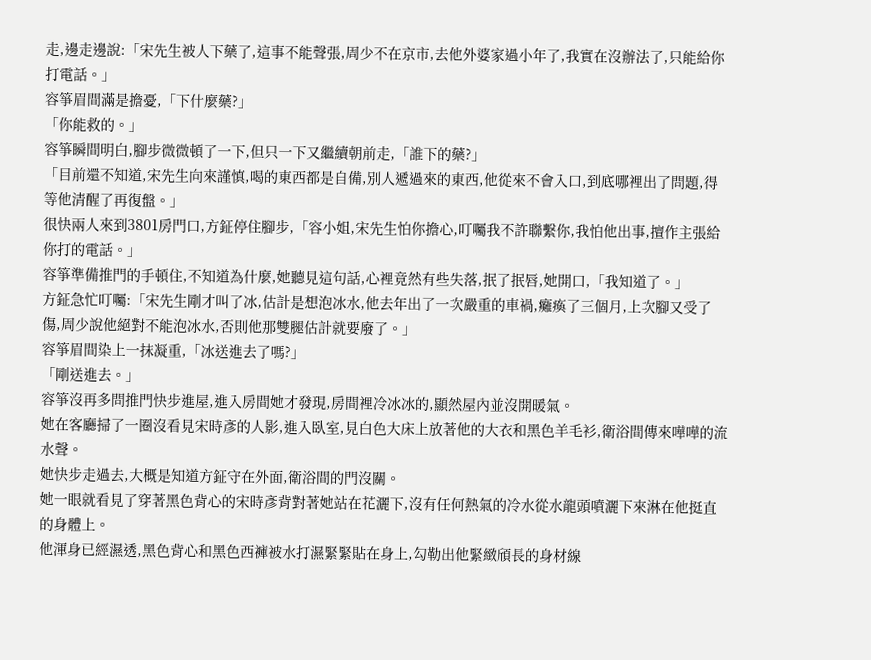走,邊走邊說:「宋先生被人下藥了,這事不能聲張,周少不在京市,去他外婆家過小年了,我實在沒辦法了,只能給你打電話。」
容箏眉間滿是擔憂,「下什麼藥?」
「你能救的。」
容箏瞬間明白,腳步微微頓了一下,但只一下又繼續朝前走,「誰下的藥?」
「目前還不知道,宋先生向來謹慎,喝的東西都是自備,別人遞過來的東西,他從來不會入口,到底哪裡出了問題,得等他清醒了再復盤。」
很快兩人來到3801房門口,方鉦停住腳步,「容小姐,宋先生怕你擔心,叮囑我不許聯繫你,我怕他出事,擅作主張給你打的電話。」
容箏準備推門的手頓住,不知道為什麼,她聽見這句話,心裡竟然有些失落,抿了抿唇,她開口,「我知道了。」
方鉦急忙叮囑:「宋先生剛才叫了冰,估計是想泡冰水,他去年出了一次嚴重的車禍,癱瘓了三個月,上次腳又受了傷,周少說他絕對不能泡冰水,否則他那雙腿估計就要廢了。」
容箏眉間染上一抹凝重,「冰送進去了嗎?」
「剛送進去。」
容箏沒再多問推門快步進屋,進入房間她才發現,房間裡冷冰冰的,顯然屋內並沒開暖氣。
她在客廳掃了一圈沒看見宋時彥的人影,進入臥室,見白色大床上放著他的大衣和黑色羊毛衫,衛浴間傳來嘩嘩的流水聲。
她快步走過去,大概是知道方鉦守在外面,衛浴間的門沒關。
她一眼就看見了穿著黑色背心的宋時彥背對著她站在花灑下,沒有任何熱氣的冷水從水龍頭噴灑下來淋在他挺直的身體上。
他渾身已經濕透,黑色背心和黑色西褲被水打濕緊緊貼在身上,勾勒出他緊緻頎長的身材線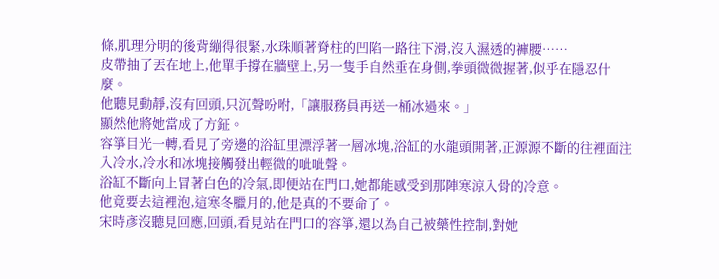條,肌理分明的後背繃得很緊,水珠順著脊柱的凹陷一路往下滑,沒入濕透的褲腰……
皮帶抽了丟在地上,他單手撐在牆壁上,另一隻手自然垂在身側,拳頭微微握著,似乎在隱忍什麼。
他聽見動靜,沒有回頭,只沉聲吩咐,「讓服務員再送一桶冰過來。」
顯然他將她當成了方鉦。
容箏目光一轉,看見了旁邊的浴缸里漂浮著一層冰塊,浴缸的水龍頭開著,正源源不斷的往裡面注入冷水,冷水和冰塊接觸發出輕微的呲呲聲。
浴缸不斷向上冒著白色的冷氣,即便站在門口,她都能感受到那陣寒涼入骨的冷意。
他竟要去這裡泡,這寒冬臘月的,他是真的不要命了。
宋時彥沒聽見回應,回頭,看見站在門口的容箏,還以為自己被藥性控制,對她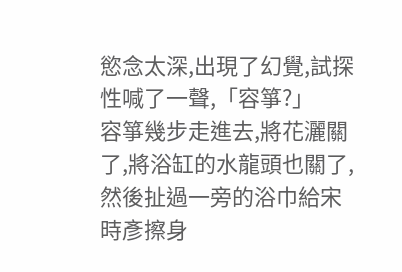慾念太深,出現了幻覺,試探性喊了一聲,「容箏?」
容箏幾步走進去,將花灑關了,將浴缸的水龍頭也關了,然後扯過一旁的浴巾給宋時彥擦身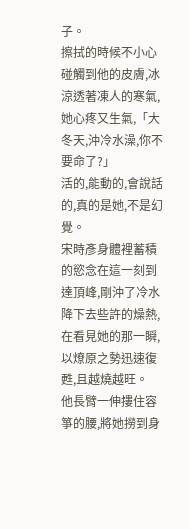子。
擦拭的時候不小心碰觸到他的皮膚,冰涼透著凍人的寒氣,她心疼又生氣,「大冬天,沖冷水澡,你不要命了?」
活的,能動的,會說話的,真的是她,不是幻覺。
宋時彥身體裡蓄積的慾念在這一刻到達頂峰,剛沖了冷水降下去些許的燥熱,在看見她的那一瞬,以燎原之勢迅速復甦,且越燒越旺。
他長臂一伸摟住容箏的腰,將她撈到身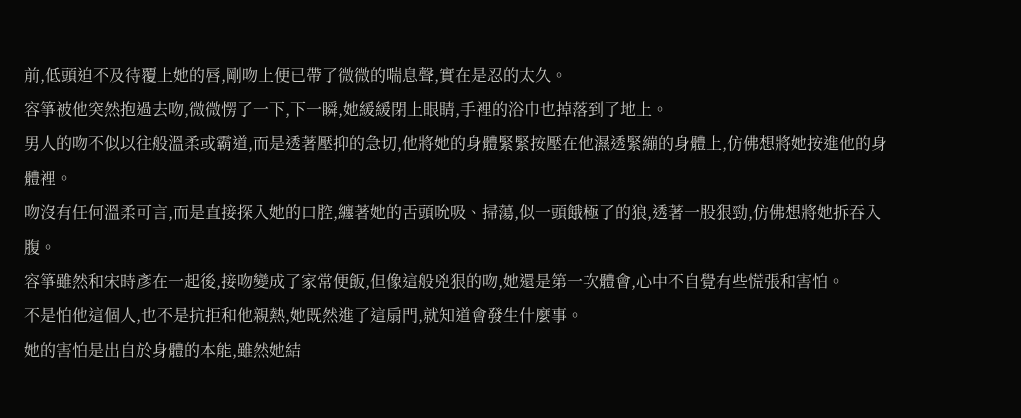前,低頭迫不及待覆上她的唇,剛吻上便已帶了微微的喘息聲,實在是忍的太久。
容箏被他突然抱過去吻,微微愣了一下,下一瞬,她緩緩閉上眼睛,手裡的浴巾也掉落到了地上。
男人的吻不似以往般溫柔或霸道,而是透著壓抑的急切,他將她的身體緊緊按壓在他濕透緊繃的身體上,仿佛想將她按進他的身體裡。
吻沒有任何溫柔可言,而是直接探入她的口腔,纏著她的舌頭吮吸、掃蕩,似一頭餓極了的狼,透著一股狠勁,仿佛想將她拆吞入腹。
容箏雖然和宋時彥在一起後,接吻變成了家常便飯,但像這般兇狠的吻,她還是第一次體會,心中不自覺有些慌張和害怕。
不是怕他這個人,也不是抗拒和他親熱,她既然進了這扇門,就知道會發生什麼事。
她的害怕是出自於身體的本能,雖然她結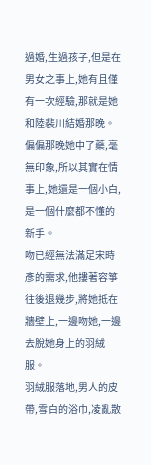過婚,生過孩子,但是在男女之事上,她有且僅有一次經驗,那就是她和陸裴川結婚那晚。
偏偏那晚她中了藥,毫無印象,所以其實在情事上,她還是一個小白,是一個什麼都不懂的新手。
吻已經無法滿足宋時彥的需求,他摟著容箏往後退幾步,將她抵在牆壁上,一邊吻她,一邊去脫她身上的羽絨服。
羽絨服落地,男人的皮帶,雪白的浴巾,凌亂散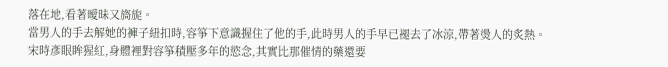落在地,看著曖昧又旖旎。
當男人的手去解她的褲子紐扣時,容箏下意識握住了他的手,此時男人的手早已褪去了冰涼,帶著燙人的炙熱。
宋時彥眼眸猩紅,身體裡對容箏積壓多年的慾念,其實比那催情的藥還要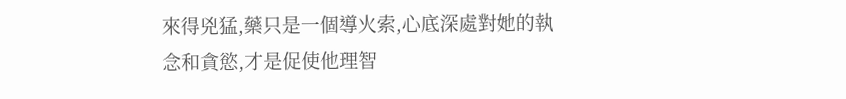來得兇猛,藥只是一個導火索,心底深處對她的執念和貪慾,才是促使他理智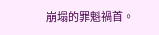崩塌的罪魁禍首。